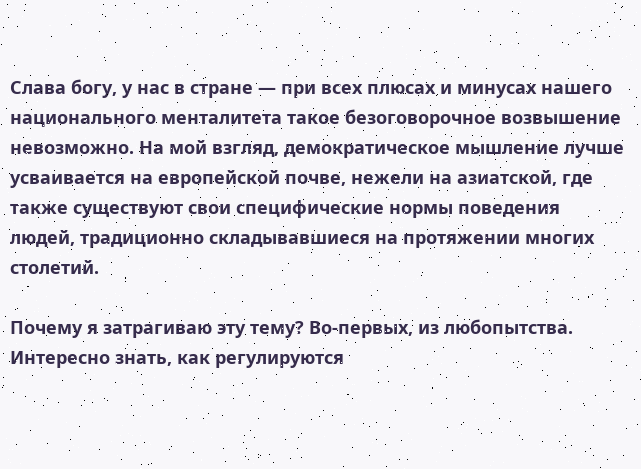Слава богу, у нас в стране — при всех плюсах и минусах нашего национального менталитета такое безоговорочное возвышение невозможно. На мой взгляд, демократическое мышление лучше усваивается на европейской почве, нежели на азиатской, где также существуют свои специфические нормы поведения людей, традиционно складывавшиеся на протяжении многих столетий.

Почему я затрагиваю эту тему? Во-первых, из любопытства. Интересно знать, как регулируются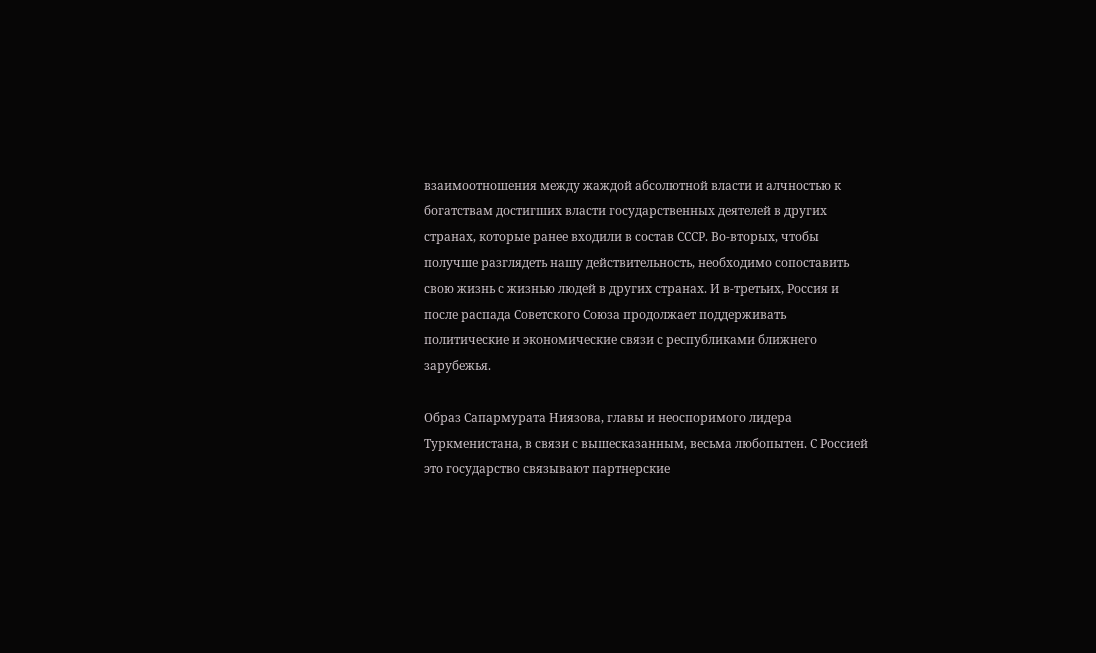взаимоотношения между жаждой абсолютной власти и алчностью к богатствам достигших власти государственных деятелей в других странах, которые ранее входили в состав СССР. Во-вторых, чтобы получше разглядеть нашу действительность, необходимо сопоставить свою жизнь с жизнью людей в других странах. И в-третьих, Россия и после распада Советского Союза продолжает поддерживать политические и экономические связи с республиками ближнего зарубежья.

Образ Сапармурата Ниязова, главы и неоспоримого лидера Туркменистана, в связи с вышесказанным, весьма любопытен. С Россией это государство связывают партнерские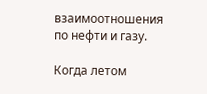взаимоотношения по нефти и газу.

Когда летом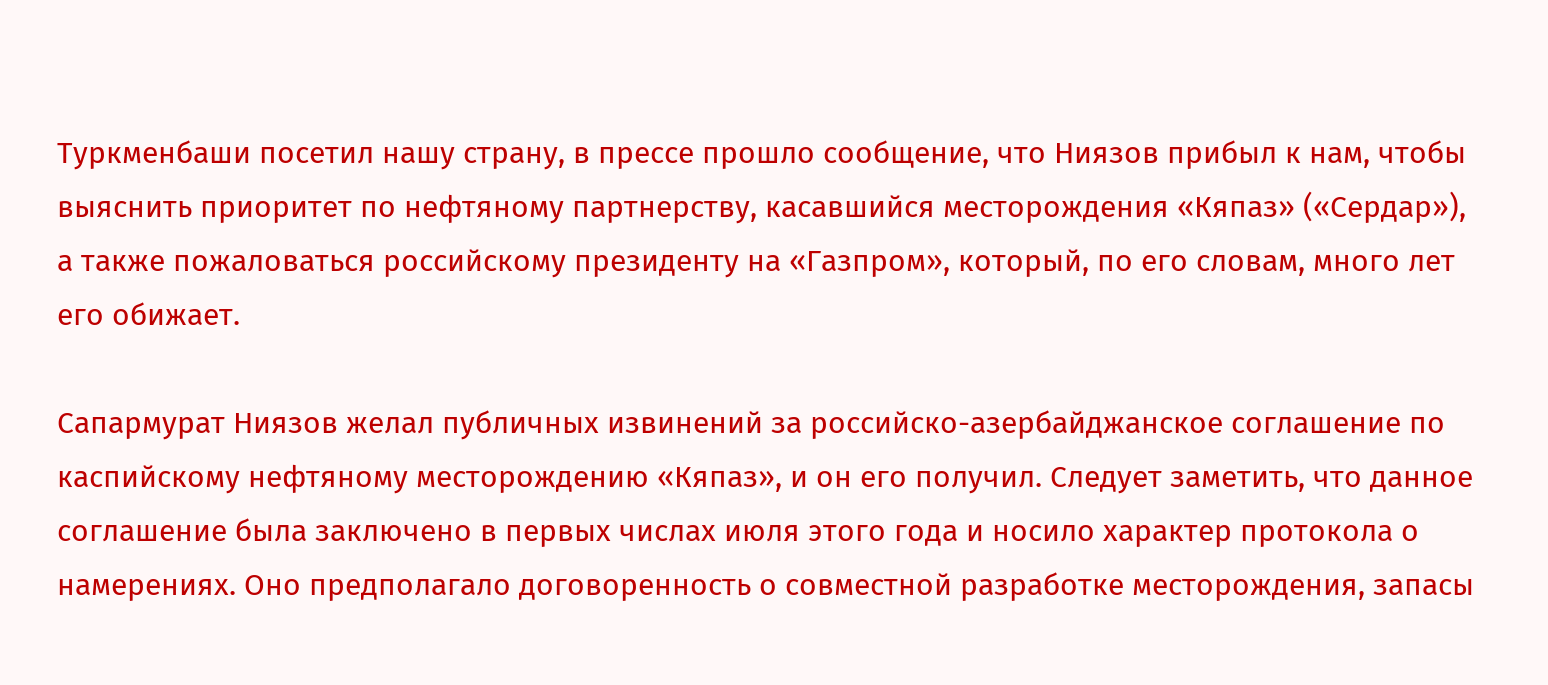Туркменбаши посетил нашу страну, в прессе прошло сообщение, что Ниязов прибыл к нам, чтобы выяснить приоритет по нефтяному партнерству, касавшийся месторождения «Кяпаз» («Сердар»), а также пожаловаться российскому президенту на «Газпром», который, по его словам, много лет его обижает.

Сапармурат Ниязов желал публичных извинений за российско-азербайджанское соглашение по каспийскому нефтяному месторождению «Кяпаз», и он его получил. Следует заметить, что данное соглашение была заключено в первых числах июля этого года и носило характер протокола о намерениях. Оно предполагало договоренность о совместной разработке месторождения, запасы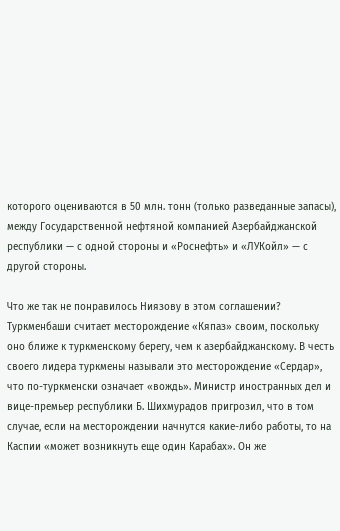которого оцениваются в 50 млн. тонн (только разведанные запасы), между Государственной нефтяной компанией Азербайджанской республики — с одной стороны и «Роснефть» и «ЛУКойл» — с другой стороны.

Что же так не понравилось Ниязову в этом соглашении? Туркменбаши считает месторождение «Кяпаз» своим, поскольку оно ближе к туркменскому берегу, чем к азербайджанскому. В честь своего лидера туркмены называли это месторождение «Сердар», что по-туркменски означает «вождь». Министр иностранных дел и вице-премьер республики Б. Шихмурадов пригрозил, что в том случае, если на месторождении начнутся какие-либо работы, то на Каспии «может возникнуть еще один Карабах». Он же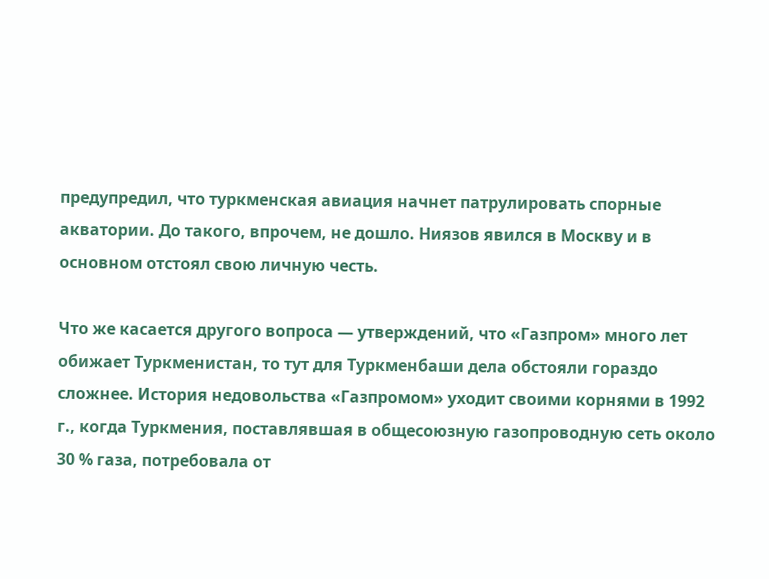предупредил, что туркменская авиация начнет патрулировать спорные акватории. До такого, впрочем, не дошло. Ниязов явился в Москву и в основном отстоял свою личную честь.

Что же касается другого вопроса — утверждений, что «Газпром» много лет обижает Туркменистан, то тут для Туркменбаши дела обстояли гораздо сложнее. История недовольства «Газпромом» уходит своими корнями в 1992 г., когда Туркмения, поставлявшая в общесоюзную газопроводную сеть около 30 % газа, потребовала от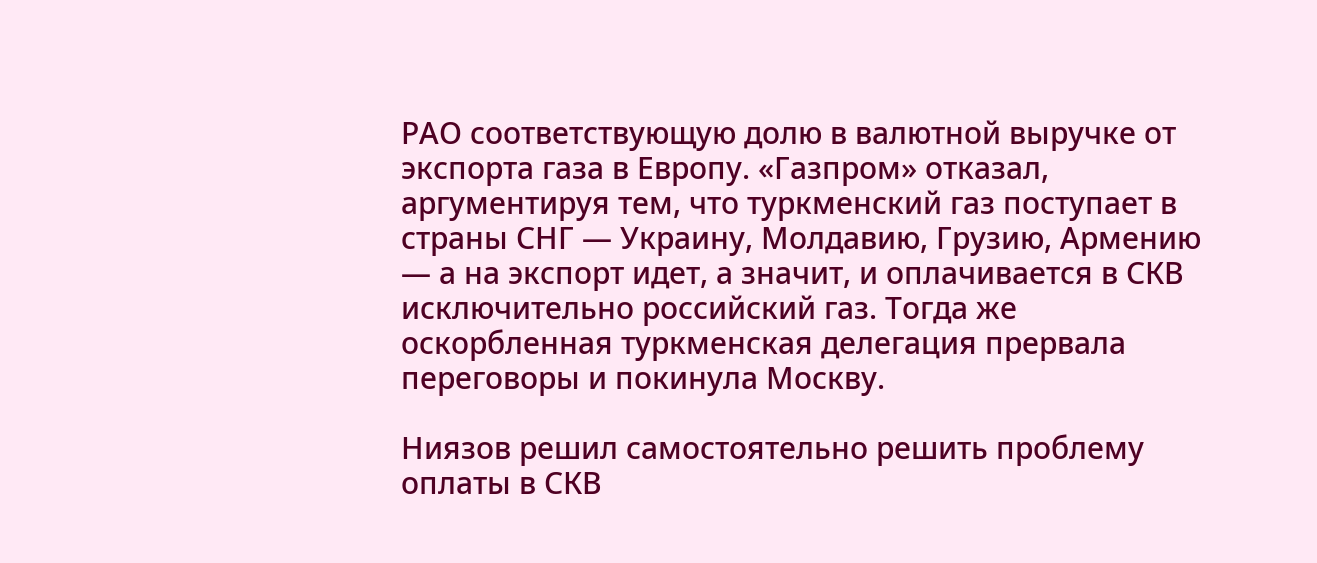РАО соответствующую долю в валютной выручке от экспорта газа в Европу. «Газпром» отказал, аргументируя тем, что туркменский газ поступает в страны СНГ — Украину, Молдавию, Грузию, Армению — а на экспорт идет, а значит, и оплачивается в СКВ исключительно российский газ. Тогда же оскорбленная туркменская делегация прервала переговоры и покинула Москву.

Ниязов решил самостоятельно решить проблему оплаты в СКВ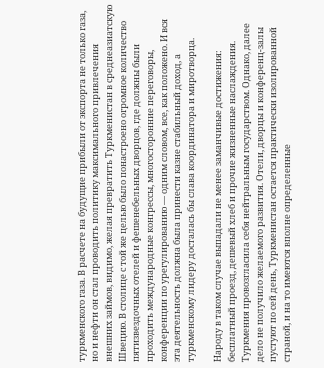туркменского газа. В расчете на будущие прибыли от экспорта не только газа, но и нефти он стал проводить политику максимального привлечения внешних займов, видимо, желая превратить Туркменистан в среднеазиатскую Швецию. В столице с той же целью было понастроено огромное количество пятизвездочных отелей и фешенебельных дворцов, где должны были проходить международные конгрессы, многосторонние переговоры, конференции по урегулированию — одним словом, все, как положено. И вся эта деятельность должна была принести казне стабильный доход, а туркменскому лидеру досталась бы слава координатора и миротворца.

Народу в таком случае выпадали не менее заманчивые достижения: бесплатный проезд, дешевый хлеб и прочие жизненные наслаждения. Туркмения провозгласила себя нейтральным государством. Однако, далее дело не получило желаемого развития. Отели, дворцы и конференц-залы пустуют по сей день, Туркменистан остается практически изолированной страной, и на то имеются вполне определенные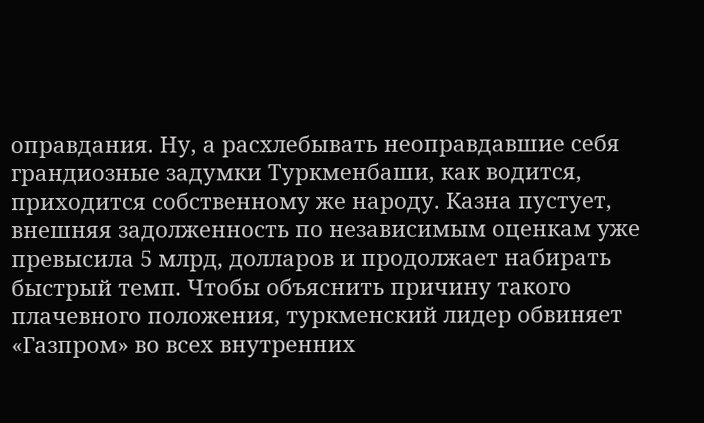оправдания. Ну, а расхлебывать неоправдавшие себя грандиозные задумки Туркменбаши, как водится, приходится собственному же народу. Казна пустует, внешняя задолженность по независимым оценкам уже превысила 5 млрд, долларов и продолжает набирать быстрый темп. Чтобы объяснить причину такого плачевного положения, туркменский лидер обвиняет «Газпром» во всех внутренних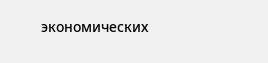экономических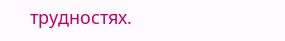трудностях.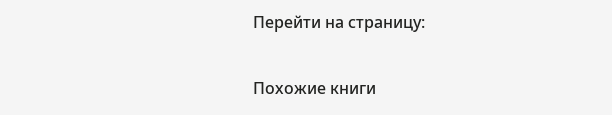Перейти на страницу:

Похожие книги